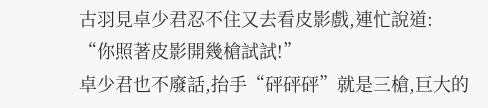古羽見卓少君忍不住又去看皮影戲,連忙說道:
“你照著皮影開幾槍試試!”
卓少君也不廢話,抬手“砰砰砰”就是三槍,巨大的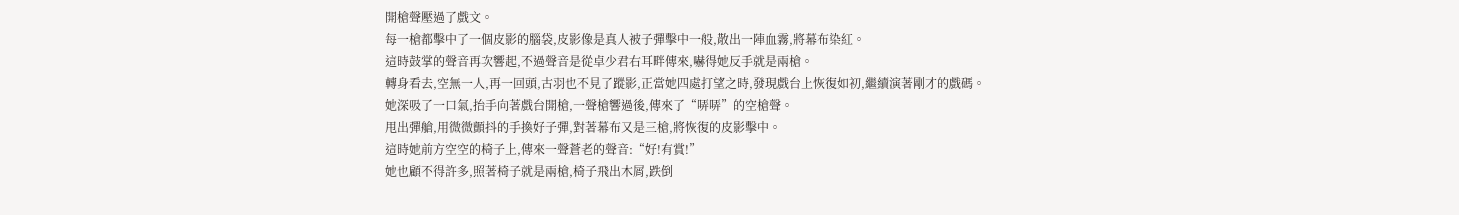開槍聲壓過了戲文。
每一槍都擊中了一個皮影的腦袋,皮影像是真人被子彈擊中一般,散出一陣血霧,將幕布染紅。
這時鼓掌的聲音再次響起,不過聲音是從卓少君右耳畔傳來,嚇得她反手就是兩槍。
轉身看去,空無一人,再一回頭,古羽也不見了蹤影,正當她四處打望之時,發現戲台上恢復如初,繼續演著剛才的戲碼。
她深吸了一口氣,抬手向著戲台開槍,一聲槍響過後,傳來了“哢哢”的空槍聲。
甩出彈艙,用微微顫抖的手換好子彈,對著幕布又是三槍,將恢復的皮影擊中。
這時她前方空空的椅子上,傳來一聲蒼老的聲音:“好!有賞!”
她也顧不得許多,照著椅子就是兩槍,椅子飛出木屑,跌倒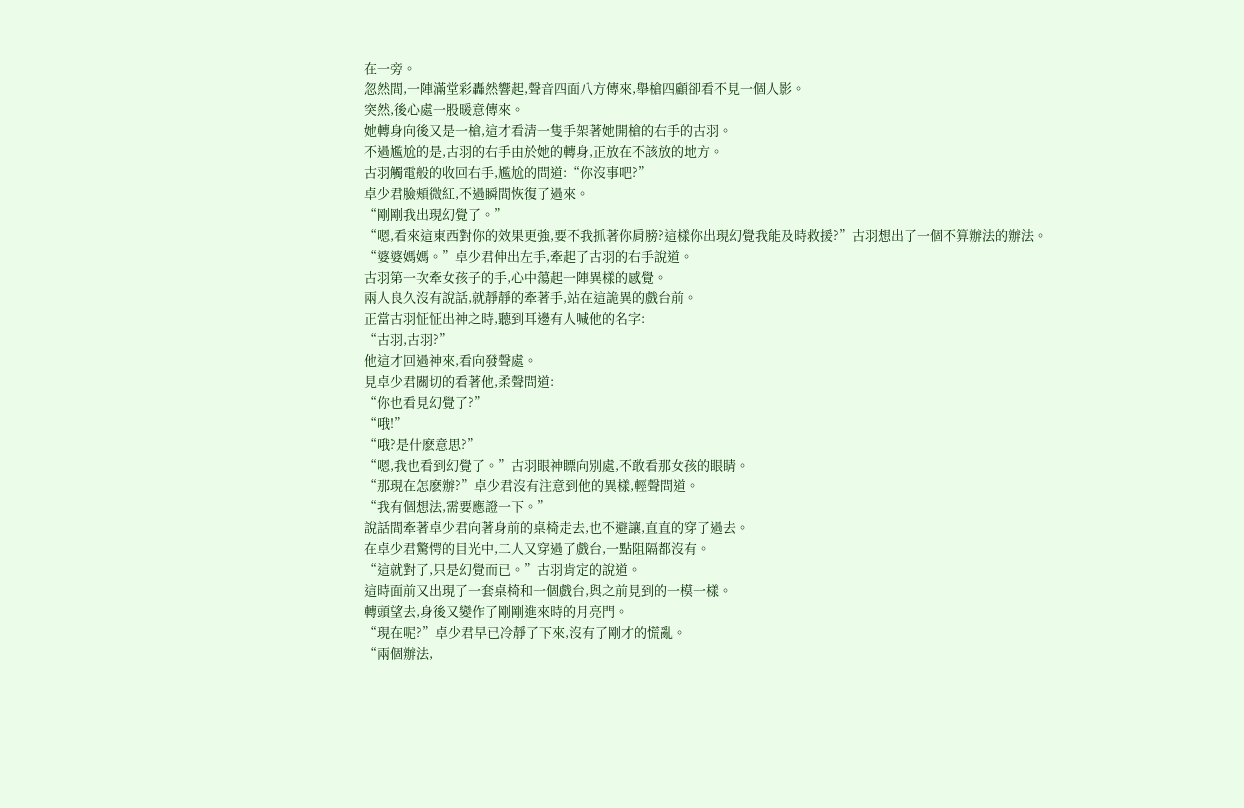在一旁。
忽然間,一陣滿堂彩轟然響起,聲音四面八方傳來,舉槍四顧卻看不見一個人影。
突然,後心處一股暖意傳來。
她轉身向後又是一槍,這才看清一隻手架著她開槍的右手的古羽。
不過尷尬的是,古羽的右手由於她的轉身,正放在不該放的地方。
古羽觸電般的收回右手,尷尬的問道:“你沒事吧?”
卓少君臉頰微紅,不過瞬間恢復了過來。
“剛剛我出現幻覺了。”
“嗯,看來這東西對你的效果更強,要不我抓著你肩膀?這樣你出現幻覺我能及時救援?”古羽想出了一個不算辦法的辦法。
“婆婆媽媽。”卓少君伸出左手,牽起了古羽的右手說道。
古羽第一次牽女孩子的手,心中蕩起一陣異樣的感覺。
兩人良久沒有說話,就靜靜的牽著手,站在這詭異的戲台前。
正當古羽怔怔出神之時,聽到耳邊有人喊他的名字:
“古羽,古羽?”
他這才回過神來,看向發聲處。
見卓少君關切的看著他,柔聲問道:
“你也看見幻覺了?”
“哦!”
“哦?是什麽意思?”
“嗯,我也看到幻覺了。”古羽眼神瞟向別處,不敢看那女孩的眼睛。
“那現在怎麽辦?”卓少君沒有注意到他的異樣,輕聲問道。
“我有個想法,需要應證一下。”
說話間牽著卓少君向著身前的桌椅走去,也不避讓,直直的穿了過去。
在卓少君驚愕的目光中,二人又穿過了戲台,一點阻隔都沒有。
“這就對了,只是幻覺而已。”古羽肯定的說道。
這時面前又出現了一套桌椅和一個戲台,與之前見到的一模一樣。
轉頭望去,身後又變作了剛剛進來時的月亮門。
“現在呢?”卓少君早已冷靜了下來,沒有了剛才的慌亂。
“兩個辦法,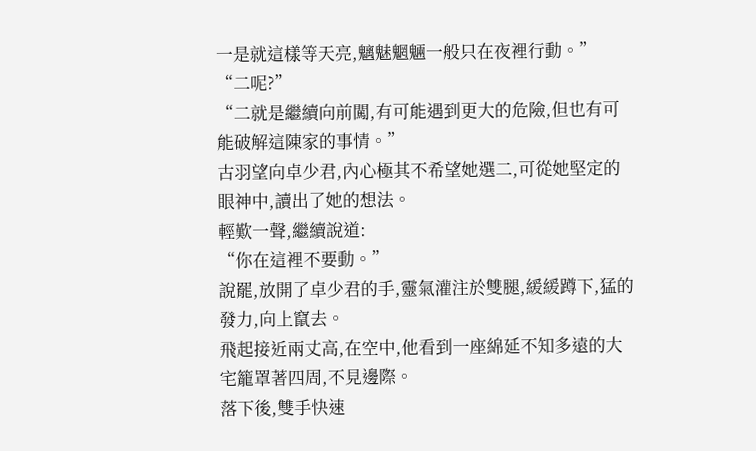一是就這樣等天亮,魑魅魍魎一般只在夜裡行動。”
“二呢?”
“二就是繼續向前闖,有可能遇到更大的危險,但也有可能破解這陳家的事情。”
古羽望向卓少君,內心極其不希望她選二,可從她堅定的眼神中,讀出了她的想法。
輕歎一聲,繼續說道:
“你在這裡不要動。”
說罷,放開了卓少君的手,靈氣灌注於雙腿,緩緩蹲下,猛的發力,向上竄去。
飛起接近兩丈高,在空中,他看到一座綿延不知多遠的大宅籠罩著四周,不見邊際。
落下後,雙手快速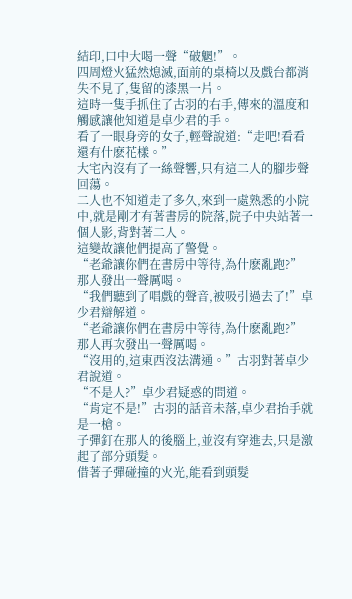結印,口中大喝一聲“破魍!”。
四周燈火猛然熄滅,面前的桌椅以及戲台都消失不見了,隻留的漆黑一片。
這時一隻手抓住了古羽的右手,傳來的溫度和觸感讓他知道是卓少君的手。
看了一眼身旁的女子,輕聲說道:“走吧!看看還有什麽花樣。”
大宅內沒有了一絲聲響,只有這二人的腳步聲回蕩。
二人也不知道走了多久,來到一處熟悉的小院中,就是剛才有著書房的院落,院子中央站著一個人影,背對著二人。
這變故讓他們提高了警覺。
“老爺讓你們在書房中等待,為什麽亂跑?”那人發出一聲厲喝。
“我們聽到了唱戲的聲音,被吸引過去了!”卓少君辯解道。
“老爺讓你們在書房中等待,為什麽亂跑?”那人再次發出一聲厲喝。
“沒用的,這東西沒法溝通。”古羽對著卓少君說道。
“不是人?”卓少君疑惑的問道。
“肯定不是!”古羽的話音未落,卓少君抬手就是一槍。
子彈釘在那人的後腦上,並沒有穿進去,只是激起了部分頭髮。
借著子彈碰撞的火光,能看到頭髮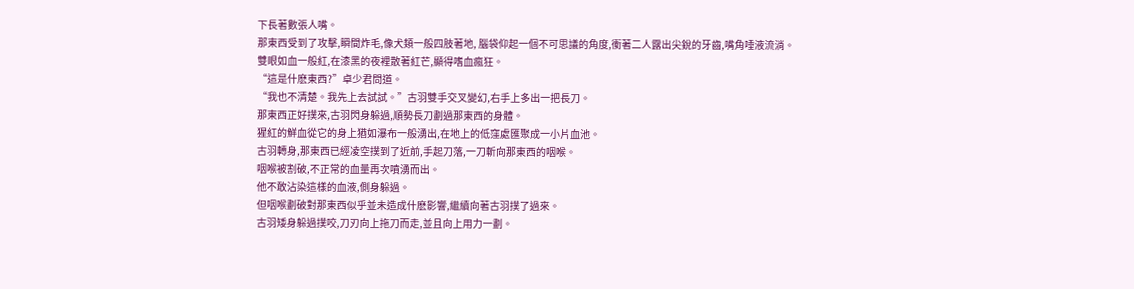下長著數張人嘴。
那東西受到了攻擊,瞬間炸毛,像犬類一般四肢著地, 腦袋仰起一個不可思議的角度,衝著二人露出尖銳的牙齒,嘴角唾液流淌。
雙眼如血一般紅,在漆黑的夜裡散著紅芒,顯得嗜血瘋狂。
“這是什麽東西?”卓少君問道。
“我也不清楚。我先上去試試。”古羽雙手交叉變幻,右手上多出一把長刀。
那東西正好撲來,古羽閃身躲過,順勢長刀劃過那東西的身體。
猩紅的鮮血從它的身上猶如瀑布一般湧出,在地上的低窪處匯聚成一小片血池。
古羽轉身,那東西已經凌空撲到了近前,手起刀落,一刀斬向那東西的咽喉。
咽喉被割破,不正常的血量再次噴湧而出。
他不敢沾染這樣的血液,側身躲過。
但咽喉劃破對那東西似乎並未造成什麽影響,繼續向著古羽撲了過來。
古羽矮身躲過撲咬,刀刃向上拖刀而走,並且向上用力一劃。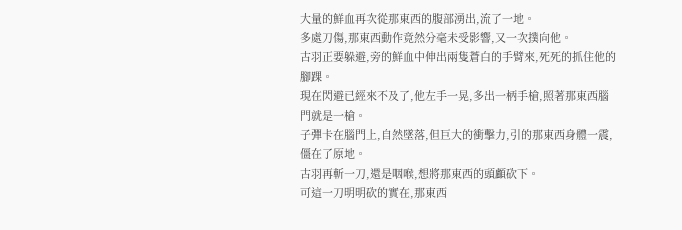大量的鮮血再次從那東西的腹部湧出,流了一地。
多處刀傷,那東西動作竟然分毫未受影響,又一次撲向他。
古羽正要躲避,旁的鮮血中伸出兩隻蒼白的手臂來,死死的抓住他的腳踝。
現在閃避已經來不及了,他左手一晃,多出一柄手槍,照著那東西腦門就是一槍。
子彈卡在腦門上,自然墜落,但巨大的衝擊力,引的那東西身體一震,僵在了原地。
古羽再斬一刀,還是咽喉,想將那東西的頭顱砍下。
可這一刀明明砍的實在,那東西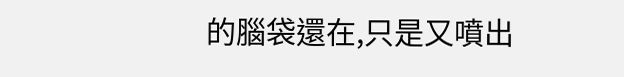的腦袋還在,只是又噴出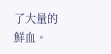了大量的鮮血。